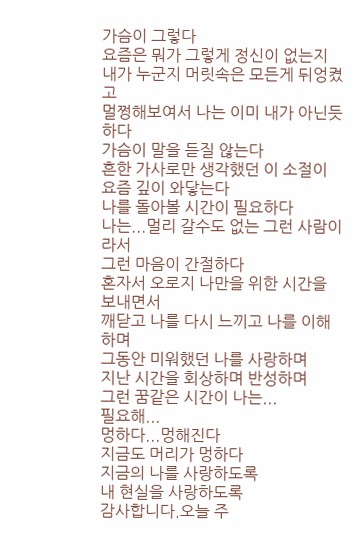가슴이 그렇다
요즘은 뭐가 그렇게 정신이 없는지
내가 누군지 머릿속은 모든게 뒤엉켰고
멀쩡해보여서 나는 이미 내가 아닌듯 하다
가슴이 말을 듣질 않는다
흔한 가사로만 생각했던 이 소절이
요즘 깊이 와닿는다
나를 돌아볼 시간이 필요하다
나는...멀리 갈수도 없는 그런 사람이라서
그런 마음이 간절하다
혼자서 오로지 나만을 위한 시간을 보내면서
깨닫고 나를 다시 느끼고 나를 이해하며
그동안 미워했던 나를 사랑하며
지난 시간을 회상하며 반성하며
그런 꿈같은 시간이 나는...
필요해...
멍하다...멍해진다
지금도 머리가 멍하다
지금의 나를 사랑하도록
내 현실을 사랑하도록
감사합니다.오늘 주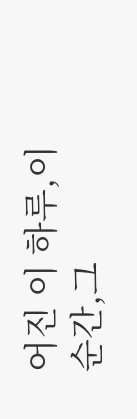어진 이 하루,이 순간,그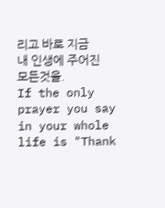리고 바로 지금
내 인생에 주어진 모든것을.
If the only prayer you say in your whole life is "Thank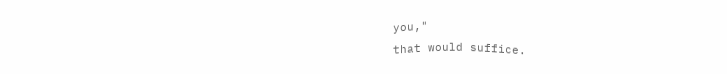you,"
that would suffice.